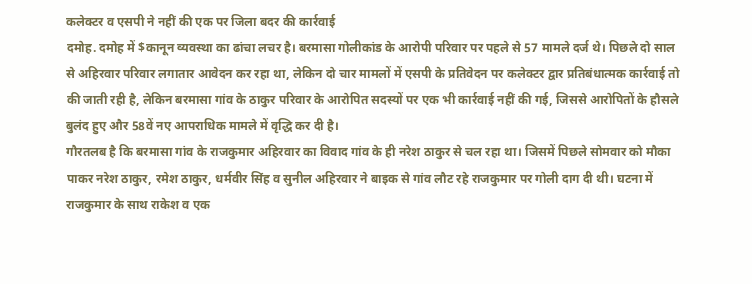कलेक्टर व एसपी ने नहीं की एक पर जिला बदर की कार्रवाई
दमोह. दमोह में $कानून व्यवस्था का ढांचा लचर है। बरमासा गोलीकांड के आरोपी परिवार पर पहले से 57 मामले दर्ज थे। पिछले दो साल से अहिरवार परिवार लगातार आवेदन कर रहा था, लेकिन दो चार मामलों में एसपी के प्रतिवेदन पर कलेक्टर द्वार प्रतिबंधात्मक कार्रवाई तो की जाती रही है, लेकिन बरमासा गांव के ठाकुर परिवार के आरोपित सदस्यों पर एक भी कार्रवाई नहीं की गई, जिससे आरोपितों के हौसले बुलंद हुए और 58वें नए आपराधिक मामले में वृद्धि कर दी है।
गौरतलब है कि बरमासा गांव के राजकुमार अहिरवार का विवाद गांव के ही नरेश ठाकुर से चल रहा था। जिसमें पिछले सोमवार को मौका पाकर नरेश ठाकुर, रमेश ठाकुर, धर्मवीर सिंह व सुनील अहिरवार ने बाइक से गांव लौट रहे राजकुमार पर गोली दाग दी थी। घटना में राजकुमार के साथ राकेश व एक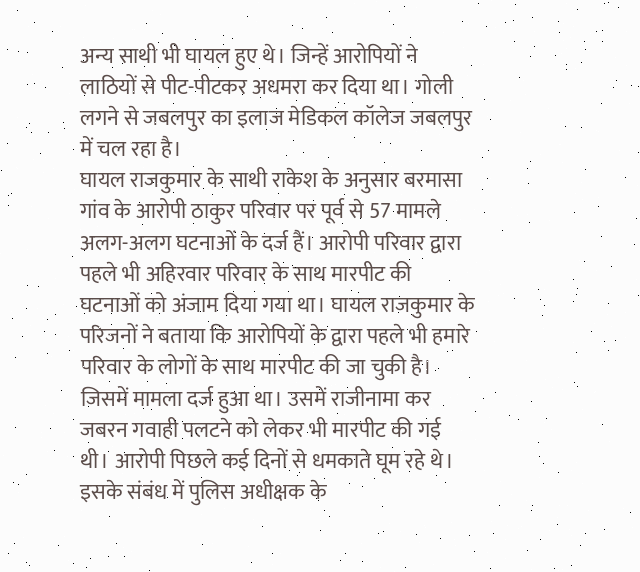अन्य साथी भी घायल हुए थे। जिन्हें आरोपियों ने लाठियों से पीट-पीटकर अधमरा कर दिया था। गोली लगने से जबलपुर का इलाज मेडिकल कॉलेज जबलपुर में चल रहा है।
घायल राजकुमार के साथी राकेश के अनुसार बरमासा गांव के आरोपी ठाकुर परिवार पर पूर्व से 57 मामले अलग-अलग घटनाओं के दर्ज हैं। आरोपी परिवार द्वारा पहले भी अहिरवार परिवार के साथ मारपीट की घटनाओं को अंजाम दिया गया था। घायल राजकुमार के परिजनों ने बताया कि आरोपियों के द्वारा पहले भी हमारे परिवार के लोगों के साथ मारपीट की जा चुकी है। जिसमें मामला दर्ज हुआ था। उसमें राजीनामा कर जबरन गवाही पलटने को लेकर भी मारपीट की गई थी। आरोपी पिछले कई दिनों से धमकाते घूम रहे थे। इसके संबंध में पुलिस अधीक्षक के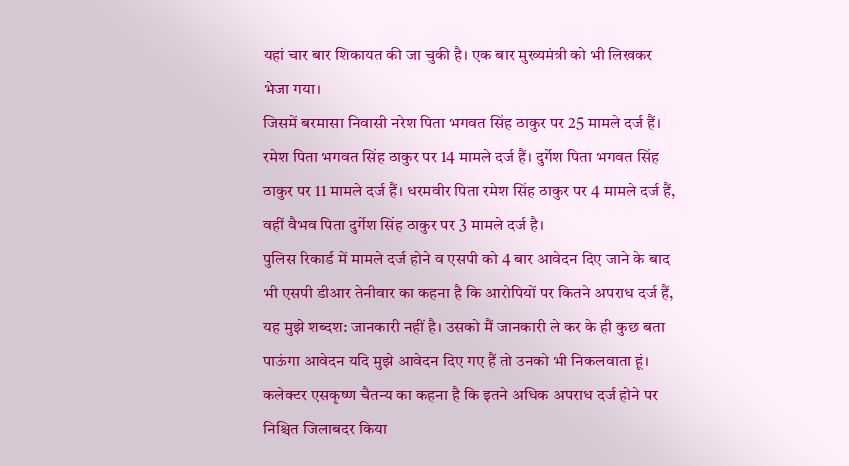यहां चार बार शिकायत की जा चुकी है। एक बार मुख्यमंत्री को भी लिखकर भेजा गया।
जिसमें बरमासा निवासी नरेश पिता भगवत सिंह ठाकुर पर 25 मामले दर्ज हैं। रमेश पिता भगवत सिंह ठाकुर पर 14 मामले दर्ज हैं। दुर्गेश पिता भगवत सिंह ठाकुर पर 11 मामले दर्ज हैं। धरमवीर पिता रमेश सिंह ठाकुर पर 4 मामले दर्ज हैं, वहीं वैभव पिता दुर्गेश सिंह ठाकुर पर 3 मामले दर्ज है।
पुलिस रिकार्ड में मामले दर्ज होने व एसपी को 4 बार आवेदन दिए जाने के बाद भी एसपी डीआर तेनीवार का कहना है कि आरोपियों पर कितने अपराध दर्ज हैं, यह मुझे शब्दश: जानकारी नहीं है। उसको मैं जानकारी ले कर के ही कुछ बता पाऊंगा आवेदन यदि मुझे आवेदन दिए गए हैं तो उनको भी निकलवाता हूं। कलेक्टर एसकृष्ण चैतन्य का कहना है कि इतने अधिक अपराध दर्ज होने पर निश्चित जिलाबदर किया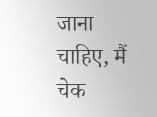जाना चाहिए, मैं चेक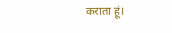कराता हूं।